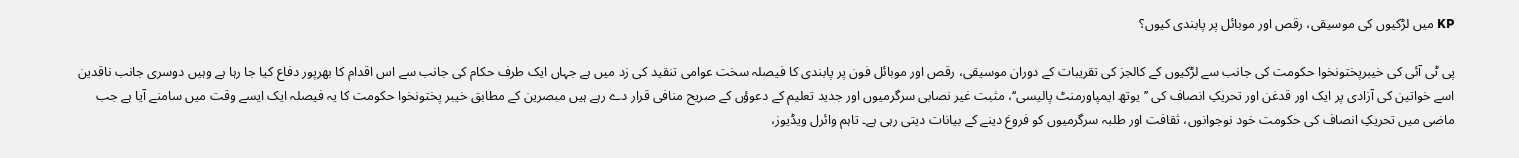KP میں لڑکیوں کی موسیقی، رقص اور موبائل پر پابندی کیوں؟

پی ٹی آئی کی خیبرپختونخوا حکومت کی جانب سے لڑکیوں کے کالجز کی تقریبات کے دوران موسیقی، رقص اور موبائل فون پر پابندی کا فیصلہ سخت عوامی تنقید کی زد میں ہے جہاں ایک طرف حکام کی جانب سے اس اقدام کا بھرپور دفاع کیا جا رہا ہے وہیں دوسری جانب ناقدین اسے خواتین کی آزادی پر ایک اور قدغن اور تحریکِ انصاف کی ’’یوتھ ایمپاورمنٹ پالیسی‘‘، مثبت غیر نصابی سرگرمیوں اور جدید تعلیم کے دعوؤں کے صریح منافی قرار دے رہے ہیں مبصرین کے مطابق خیبر پختونخوا حکومت کا یہ فیصلہ ایک ایسے وقت میں سامنے آیا ہے جب ماضی میں تحریکِ انصاف کی حکومت خود نوجوانوں، ثقافت اور طلبہ سرگرمیوں کو فروغ دینے کے بیانات دیتی رہی ہے۔ تاہم وائرل ویڈیوز،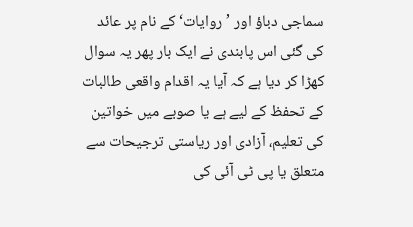سماجی دباؤ اور ’روایات‘ کے نام پر عائد کی گئی اس پابندی نے ایک بار پھر یہ سوال کھڑا کر دیا ہے کہ آیا یہ اقدام واقعی طالبات کے تحفظ کے لیے ہے یا صوبے میں خواتین کی تعلیم، آزادی اور ریاستی ترجیحات سے متعلق یا پی ٹی آئی کی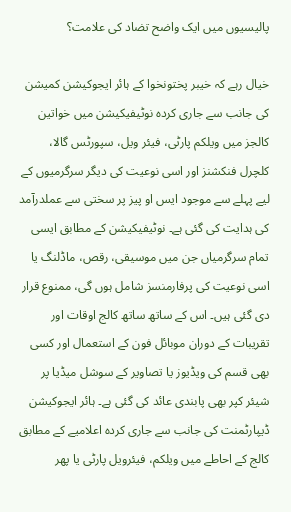پالیسیوں میں ایک واضح تضاد کی علامت؟

خیال رہے کہ خیبر پختونخوا کے ہائر ایجوکیشن کمیشن کی جانب سے جاری کردہ نوٹیفیکیشن میں خواتین کالجز میں ویلکم پارٹی، فیئر ویل، سپورٹس گالا، کلچرل فنکشنز اور اسی نوعیت کی دیگر سرگرمیوں کے لیے پہلے سے موجود ایس او پیز پر سختی سے عملدرآمد کی ہدایت کی گئی ہے۔ نوٹیفیکیشن کے مطابق ایسی تمام سرگرمیاں جن میں موسیقی، رقص، ماڈلنگ یا اسی نوعیت کی پرفارمنسز شامل ہوں گی، ممنوع قرار دی گئی ہیں۔ اس کے ساتھ ساتھ کالج اوقات اور تقریبات کے دوران موبائل فون کے استعمال اور کسی بھی قسم کی ویڈیوز یا تصاویر کے سوشل میڈیا پر شیئر کپر بھی پابندی عائد کی گئی ہے۔ ہائر ایجوکیشن ڈیپارٹمنت کی جانب سے جاری کردہ اعلامیے کے مطابق کالج کے احاطے میں ویلکم، فیئرویل پارٹی یا پھر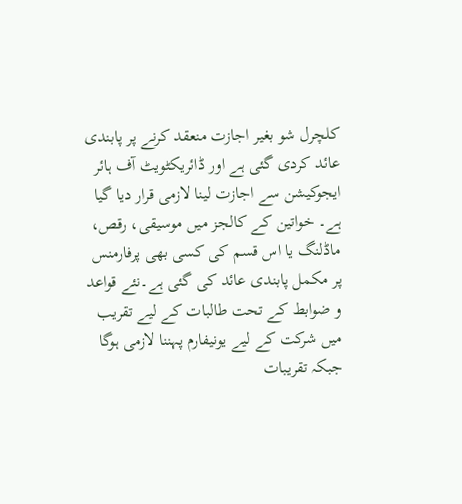کلچرل شو بغیر اجازت منعقد کرنے پر پابندی عائد کردی گئی ہے اور ڈائریکٹویٹ آف ہائر ایجوکیشن سے اجازت لینا لازمی قرار دیا گیا ہے۔ خواتین کے کالجز میں موسیقی، رقص، ماڈلنگ یا اس قسم کی کسی بھی پرفارمنس پر مکمل پابندی عائد کی گئی ہے۔نئے قواعد و ضوابط کے تحت طالبات کے لیے تقریب میں شرکت کے لیے یونیفارم پہننا لازمی ہوگا جبکہ تقریبات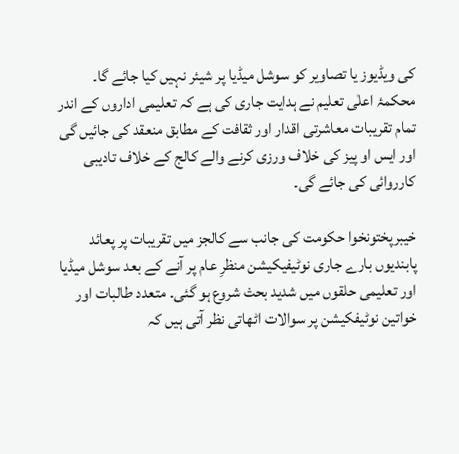کی ویڈیوز یا تصاویر کو سوشل میڈیا پر شیئر نہیں کیا جائے گا۔ محکمۂ اعلٰی تعلیم نے ہدایت جاری کی ہے کہ تعلیمی اداروں کے اندر تمام تقریبات معاشرتی اقدار اور ثقافت کے مطابق منعقد کی جائیں گی اور ایس او پیز کی خلاف ورزی کرنے والے کالج کے خلاف تادیبی کارروائی کی جائے گی۔

خیبرپختونخوا حکومت کی جانب سے کالجز میں تقریبات پر پعائد پابندیوں بارے جاری نوٹیفیکیشن منظرِ عام پر آنے کے بعد سوشل میڈیا اور تعلیمی حلقوں میں شدید بحث شروع ہو گئی۔ متعدد طالبات اور خواتین نوٹیفکیشن پر سوالات اٹھاتی نظر آتی ہیں کہ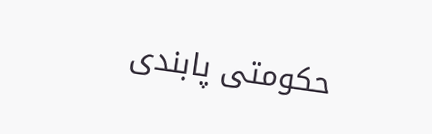حکومتی پابندی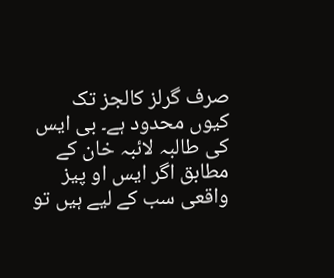صرف گرلز کالجز تک کیوں محدود ہے۔ بی ایس کی طالبہ لائبہ خان کے مطابق اگر ایس او پیز واقعی سب کے لیے ہیں تو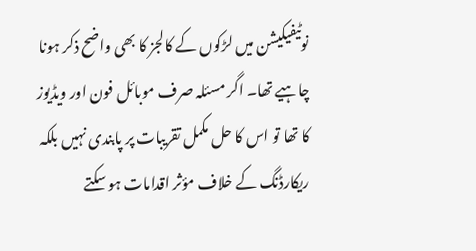نوٹیفیکیشن میں لڑکوں کے کالجز کا بھی واضح ذکر ہونا چاہیے تھا۔ اگر مسئلہ صرف موبائل فون اور ویڈیوز کا تھا تو اس کا حل مکمل تقریبات پر پابندی نہیں بلکہ ریکارڈنگ کے خلاف مؤثر اقدامات ہو سکتے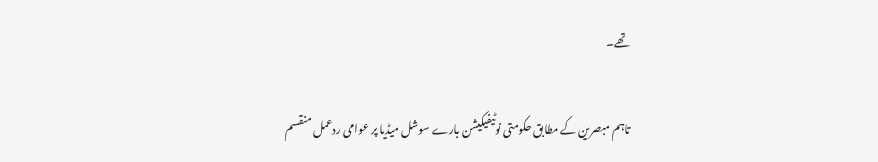تھے۔

تاہم مبصرین کے مطابق حکومتی نوٹیفیکیشن بارے سوشل میڈیا پر عوامی ردعمل منقسم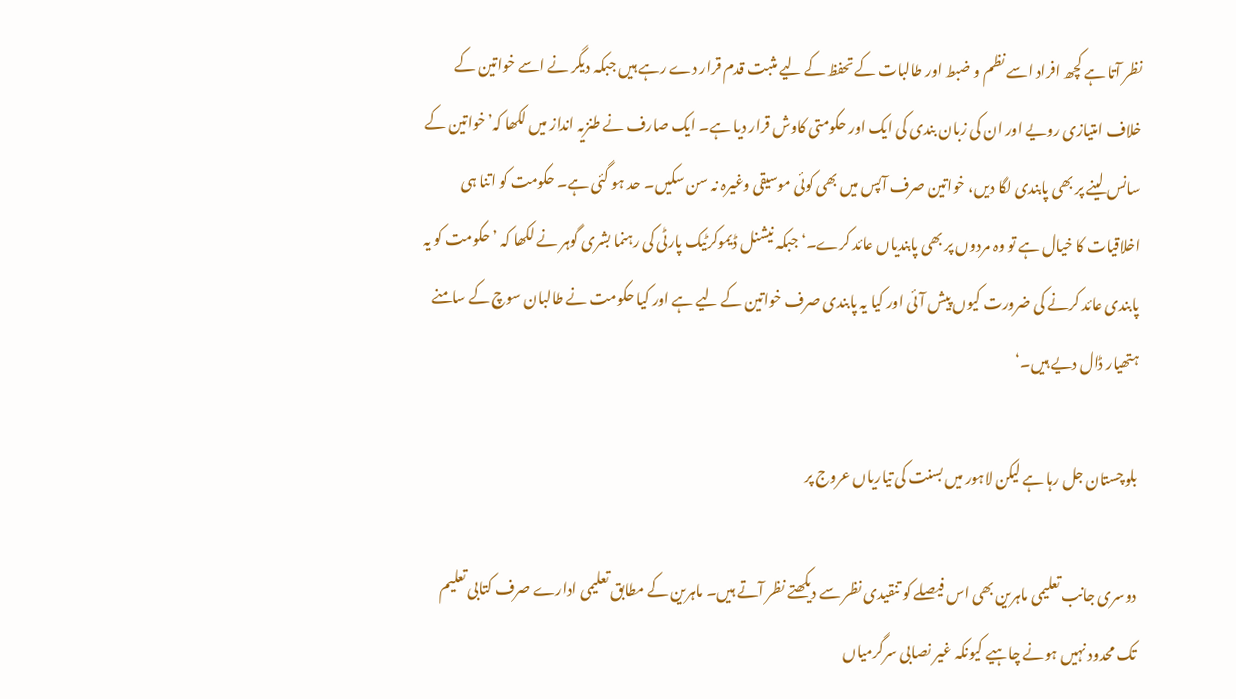نظر آتا ہے کچھ افراد اسے نظم و ضبط اور طالبات کے تحفظ کے لیے مثبت قدم قرار دے رہے ہیں جبکہ دیگر نے اسے خواتین کے خلاف امتیازی رویے اور ان کی زبان بندی کی ایک اور حکومتی کاوش قرار دیا ہے۔ ایک صارف نے طنزیہ انداز میں لکھا کہ’خواتین کے سانس لینے پر بھی پابندی لگا دیں، خواتین صرف آپس میں بھی کوئی موسیقی وغیرہ نہ سن سکیں۔ حد ہو گئی ہے۔ حکومت کو اتنا ہی اخلاقیات کا خیال ہے تو وہ مردوں پر بھی پابندیاں عائد کرے۔‘ جبکہ نیشنل ڈیموکرٹیک پارٹی کی رہنما بشری گوہر نے لکھا کہ ’حکومت کو یہ پابندی عائد کرنے کی ضرورت کیوں پیش آئی اور کیا یہ پابندی صرف خواتین کے لیے ہے اور کیا حکومت نے طالبان سوچ کے سامنے ہتھیار ڈال دیے ہیں۔‘

بلوچستان جل رہا ہے لیکن لاہور میں بسنت کی تیاریاں عروج پر

دوسری جانب تعلیمی ماہرین بھی اس فیصلے کو تنقیدی نظر سے دیکھتے نظر آتے ہیں۔ ماہرین کے مطابق تعلیمی ادارے صرف کتابی تعلیم تک محدود نہیں ہونے چاہیے کیونکہ غیر نصابی سرگرمیاں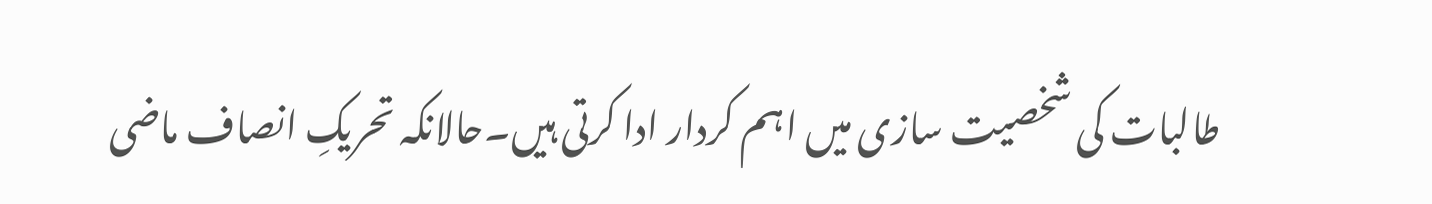طالبات کی شخصیت سازی میں اہم کردار ادا کرتی ہیں۔حالانکہ تحریکِ انصاف ماضی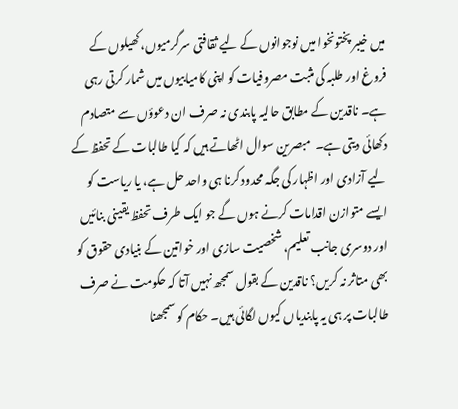میں خیبر پختونخوا میں نوجوانوں کے لیے ثقافتی سرگرمیوں، کھیلوں کے فروغ اور طلبہ کی مثبت مصروفیات کو اپنی کامیابیوں میں شمار کرتی رہی ہے۔ ناقدین کے مطابق حالیہ پابندی نہ صرف ان دعوؤں سے متصادم دکھائی دیتی ہے۔  مبصرین سوال اٹھاتے ہیں کہ کیا طالبات کے تحفظ کے لیے آزادی اور اظہار کی جگہ محدود کرنا ہی واحد حل ہے، یا ریاست کو ایسے متوازن اقدامات کرنے ہوں گے جو ایک طرف تحفظ یقینی بنائیں اور دوسری جانب تعلیم، شخصیت سازی اور خواتین کے بنیادی حقوق کو بھی متاثر نہ کریں؟ ناقدین کے بقول سمجھ نہیں آتا کہ حکومت نے صرف طالبات پر ہی یہ پابندیاں کیوں لگائی ہیں۔ حکام کو سمجھنا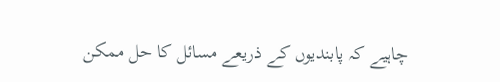چاہیے کہ پابندیوں کے ذریعے مسائل کا حل ممکن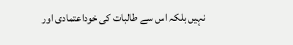نہیں بلکہ اس سے طالبات کی خوداعتمادی اور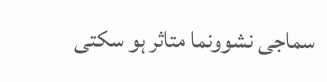سماجی نشوونما متاثر ہو سکتی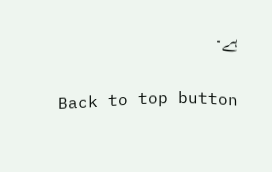ہے۔

Back to top button